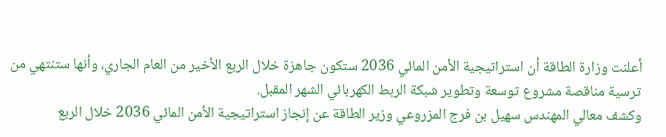أعلنت وزارة الطاقة أن استراتيجية الأمن المائي 2036 ستكون جاهزة خلال الربع الأخير من العام الجاري، وأنها ستنتهي من ترسية مناقصة مشروع توسعة وتطوير شبكة الربط الكهربائي الشهر المقبل.
وكشف معالي المهندس سهيل بن فرج المزروعي وزير الطاقة عن إنجاز استراتيجية الأمن المائي 2036 خلال الربع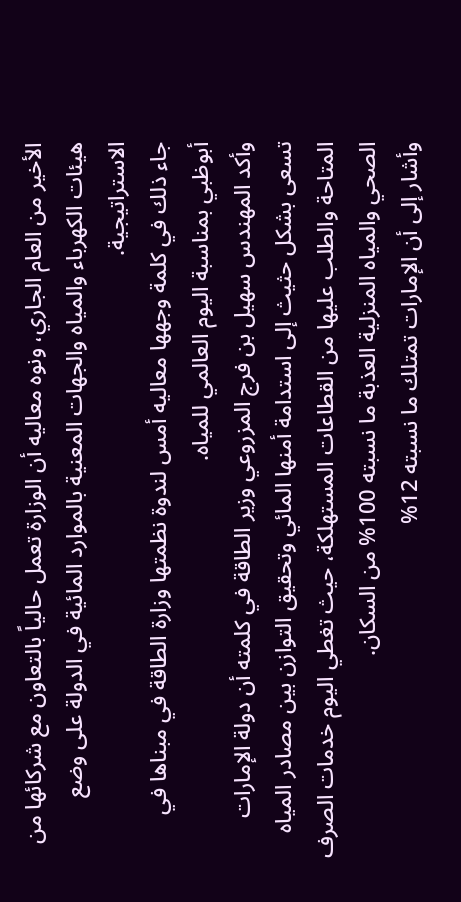الأخير من العام الجاري، ونوه معاليه أن الوزارة تعمل حالياً بالتعاون مع شركائها من هيئات الكهرباء والمياه والجهات المعنية بالموارد المائية في الدولة على وضع الاستراتيجية.
جاء ذلك في كلمة وجهها معاليه أمس لندوة نظمتها وزارة الطاقة في مبناها في أبوظبي بمناسبة اليوم العالمي للمياه.
وأكد المهندس سهيل بن فرج المزروعي وزير الطاقة في كلمته أن دولة الإمارات تسعى بشكل حثيث إلى استدامة أمنها المائي وتحقيق التوازن بين مصادر المياه المتاحة والطلب عليها من القطاعات المستهلكة، حيث تغطي اليوم خدمات الصرف الصحي والمياه المنزلية العذبة ما نسبته 100% من السكان.
وأشار إلى أن الإمارات تمتلك ما نسبته 12%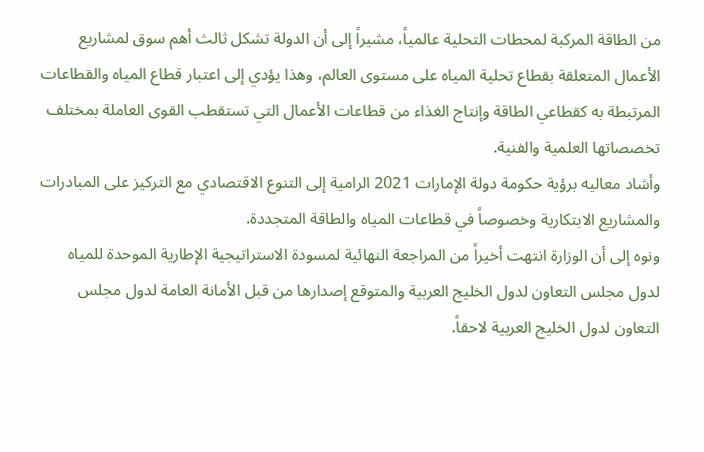من الطاقة المركبة لمحطات التحلية عالمياً، مشيراً إلى أن الدولة تشكل ثالث أهم سوق لمشاريع الأعمال المتعلقة بقطاع تحلية المياه على مستوى العالم، وهذا يؤدي إلى اعتبار قطاع المياه والقطاعات المرتبطة به كقطاعي الطاقة وإنتاج الغذاء من قطاعات الأعمال التي تستقطب القوى العاملة بمختلف تخصصاتها العلمية والفنية.
وأشاد معاليه برؤية حكومة دولة الإمارات 2021 الرامية إلى التنوع الاقتصادي مع التركيز على المبادرات والمشاريع الابتكارية وخصوصاً في قطاعات المياه والطاقة المتجددة.
ونوه إلى أن الوزارة انتهت أخيراً من المراجعة النهائية لمسودة الاستراتيجية الإطارية الموحدة للمياه لدول مجلس التعاون لدول الخليج العربية والمتوقع إصدارها من قبل الأمانة العامة لدول مجلس التعاون لدول الخليج العربية لاحقاً.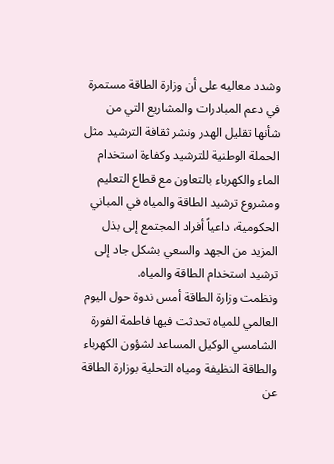وشدد معاليه على أن وزارة الطاقة مستمرة في دعم المبادرات والمشاريع التي من شأنها تقليل الهدر ونشر ثقافة الترشيد مثل الحملة الوطنية للترشيد وكفاءة استخدام الماء والكهرباء بالتعاون مع قطاع التعليم ومشروع ترشيد الطاقة والمياه في المباني الحكومية، داعياً أفراد المجتمع إلى بذل المزيد من الجهد والسعي بشكل جاد إلى ترشيد استخدام الطاقة والمياه.
ونظمت وزارة الطاقة أمس ندوة حول اليوم العالمي للمياه تحدثت فيها فاطمة الفورة الشامسي الوكيل المساعد لشؤون الكهرباء والطاقة النظيفة ومياه التحلية بوزارة الطاقة عن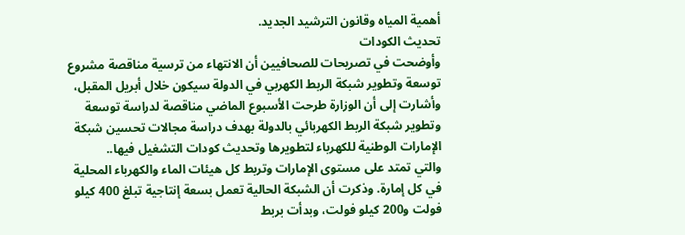أهمية المياه وقانون الترشيد الجديد.
تحديث الكودات
وأوضحت في تصريحات للصحافيين أن الانتهاء من ترسية مناقصة مشروع توسعة وتطوير شبكة الربط الكهربي في الدولة سيكون خلال أبريل المقبل، وأشارت إلى أن الوزارة طرحت الأسبوع الماضي مناقصة لدراسة توسعة وتطوير شبكة الربط الكهربائي بالدولة بهدف دراسة مجالات تحسين شبكة الإمارات الوطنية للكهرباء لتطويرها وتحديث كودات التشغيل فيها..
والتي تمتد على مستوى الإمارات وتربط كل هيئات الماء والكهرباء المحلية في كل إمارة. وذكرت أن الشبكة الحالية تعمل بسعة إنتاجية تبلغ 400 كيلو فولت و200 كيلو فولت، وبدأت بربط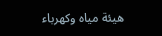هيئة مياه وكهرباء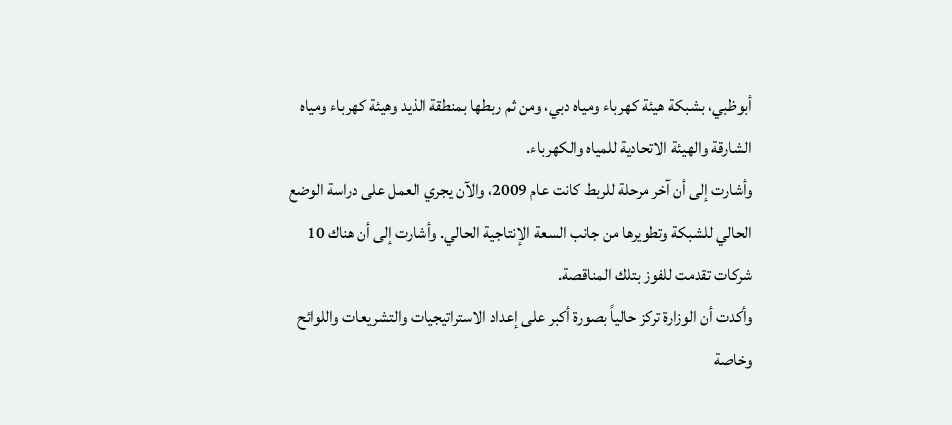أبوظبي، بشبكة هيئة كهرباء ومياه دبي، ومن ثم ربطها بمنطقة الذيد وهيئة كهرباء ومياه الشارقة والهيئة الاتحادية للمياه والكهرباء.
وأشارت إلى أن آخر مرحلة للربط كانت عام 2009، والآن يجري العمل على دراسة الوضع الحالي للشبكة وتطويرها من جانب السعة الإنتاجية الحالي. وأشارت إلى أن هناك 10 شركات تقدمت للفوز بتلك المناقصة.
وأكدت أن الوزارة تركز حالياً بصورة أكبر على إعداد الاستراتيجيات والتشريعات واللوائح وخاصة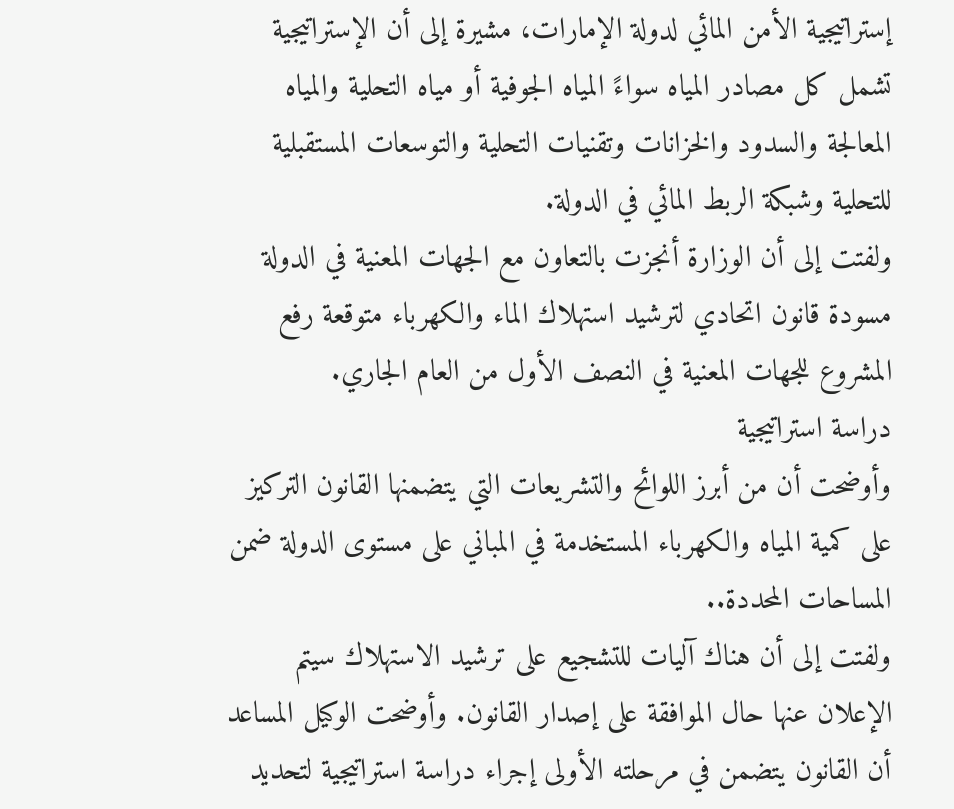إستراتيجية الأمن المائي لدولة الإمارات، مشيرة إلى أن الإستراتيجية تشمل كل مصادر المياه سواءً المياه الجوفية أو مياه التحلية والمياه المعالجة والسدود والخزانات وتقنيات التحلية والتوسعات المستقبلية للتحلية وشبكة الربط المائي في الدولة.
ولفتت إلى أن الوزارة أنجزت بالتعاون مع الجهات المعنية في الدولة مسودة قانون اتحادي لترشيد استهلاك الماء والكهرباء متوقعة رفع المشروع للجهات المعنية في النصف الأول من العام الجاري.
دراسة استراتيجية
وأوضحت أن من أبرز اللوائح والتشريعات التي يتضمنها القانون التركيز على كمية المياه والكهرباء المستخدمة في المباني على مستوى الدولة ضمن المساحات المحددة..
ولفتت إلى أن هناك آليات للتشجيع على ترشيد الاستهلاك سيتم الإعلان عنها حال الموافقة على إصدار القانون. وأوضحت الوكيل المساعد أن القانون يتضمن في مرحلته الأولى إجراء دراسة استراتيجية لتحديد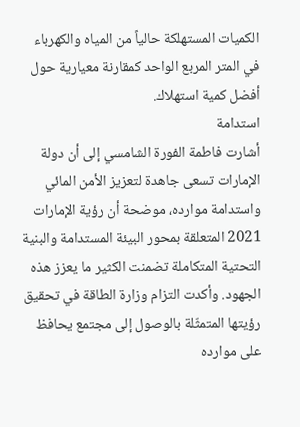الكميات المستهلكة حالياً من المياه والكهرباء في المتر المربع الواحد كمقارنة معيارية حول أفضل كمية استهلاك.
استدامة
أشارت فاطمة الفورة الشامسي إلى أن دولة الإمارات تسعى جاهدة لتعزيز الأمن المائي واستدامة موارده، موضحة أن رؤية الإمارات 2021 المتعلقة بمحور البيئة المستدامة والبنية التحتية المتكاملة تضمنت الكثير ما يعزز هذه الجهود. وأكدت التزام وزارة الطاقة في تحقيق رؤيتها المتمثّلة بالوصول إلى مجتمع يحافظ على موارده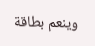وينعم بطاقة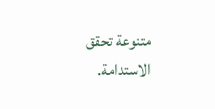متنوعة تحقق الاستدامة.